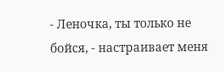- Леночка, ты только не бойся, - настраивает меня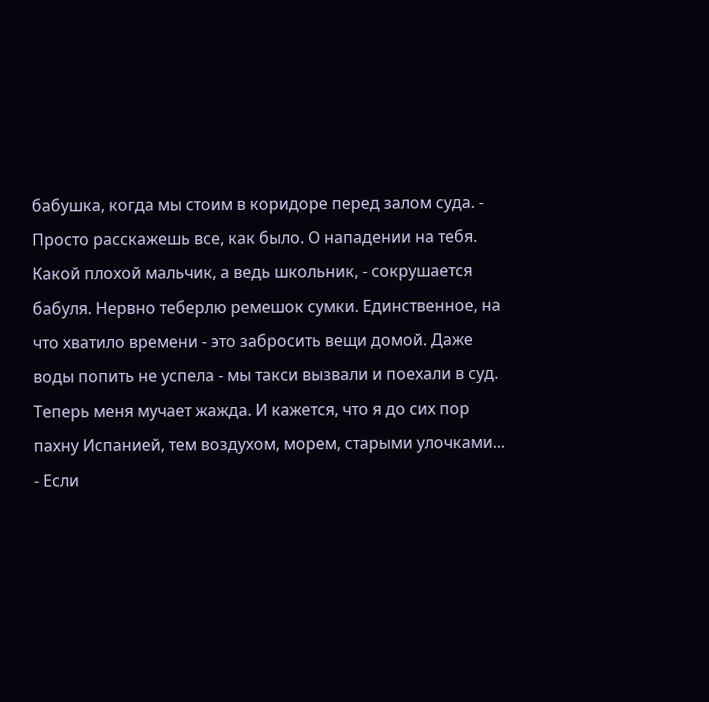бабушка, когда мы стоим в коридоре перед залом суда. - Просто расскажешь все, как было. О нападении на тебя. Какой плохой мальчик, а ведь школьник, - сокрушается бабуля. Нервно теберлю ремешок сумки. Единственное, на что хватило времени - это забросить вещи домой. Даже воды попить не успела - мы такси вызвали и поехали в суд. Теперь меня мучает жажда. И кажется, что я до сих пор пахну Испанией, тем воздухом, морем, старыми улочками... - Если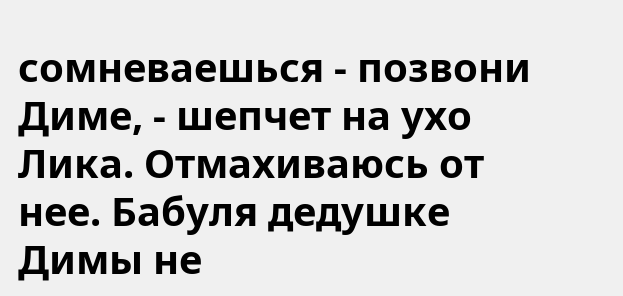сомневаешься - позвони Диме, - шепчет на ухо Лика. Отмахиваюсь от нее. Бабуля дедушке Димы не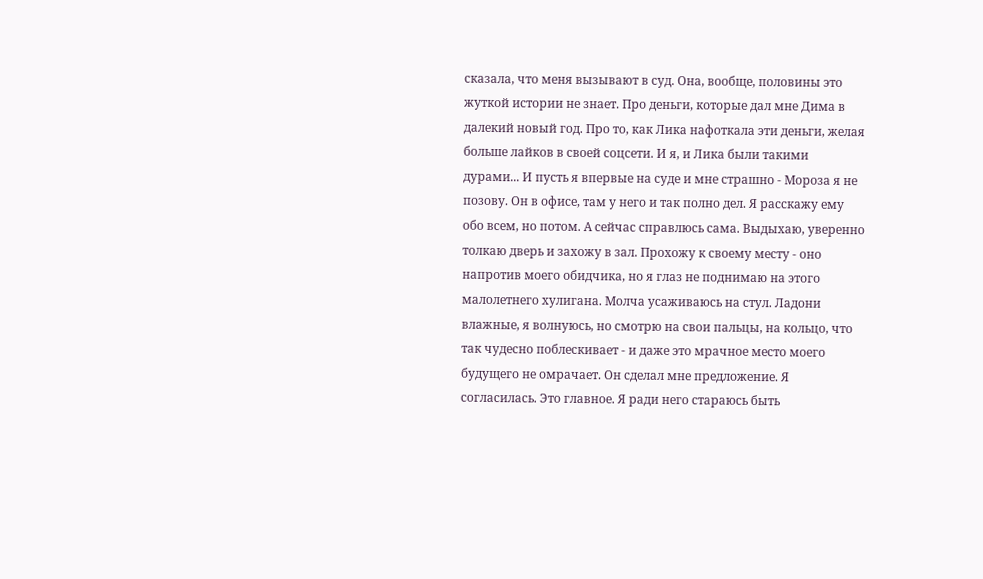сказала, что меня вызывают в суд. Она, вообще, половины это жуткой истории не знает. Про деньги, которые дал мне Дима в далекий новый год. Про то, как Лика нафоткала эти деньги, желая больше лайков в своей соцсети. И я, и Лика были такими дурами... И пусть я впервые на суде и мне страшно - Мороза я не позову. Он в офисе, там у него и так полно дел. Я расскажу ему обо всем, но потом. А сейчас справлюсь сама. Выдыхаю, уверенно толкаю дверь и захожу в зал. Прохожу к своему месту - оно напротив моего обидчика, но я глаз не поднимаю на этого малолетнего хулигана. Молча усаживаюсь на стул. Ладони влажные, я волнуюсь, но смотрю на свои пальцы, на кольцо, что так чудесно поблескивает - и даже это мрачное место моего будущего не омрачает. Он сделал мне предложение. Я согласилась. Это главное. Я ради него стараюсь быть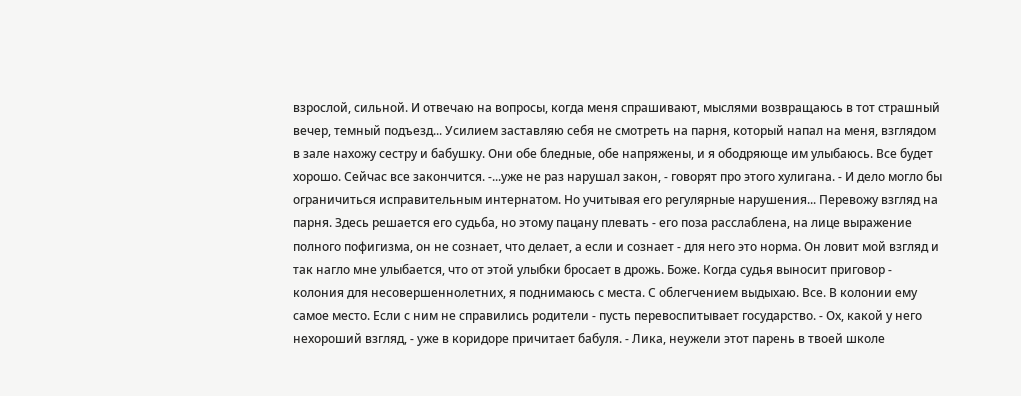взрослой, сильной. И отвечаю на вопросы, когда меня спрашивают, мыслями возвращаюсь в тот страшный вечер, темный подъезд... Усилием заставляю себя не смотреть на парня, который напал на меня, взглядом в зале нахожу сестру и бабушку. Они обе бледные, обе напряжены, и я ободряюще им улыбаюсь. Все будет хорошо. Сейчас все закончится. -...уже не раз нарушал закон, - говорят про этого хулигана. - И дело могло бы ограничиться исправительным интернатом. Но учитывая его регулярные нарушения... Перевожу взгляд на парня. Здесь решается его судьба, но этому пацану плевать - его поза расслаблена, на лице выражение полного пофигизма, он не сознает, что делает, а если и сознает - для него это норма. Он ловит мой взгляд и так нагло мне улыбается, что от этой улыбки бросает в дрожь. Боже. Когда судья выносит приговор - колония для несовершеннолетних, я поднимаюсь с места. С облегчением выдыхаю. Все. В колонии ему самое место. Если с ним не справились родители - пусть перевоспитывает государство. - Ох, какой у него нехороший взгляд, - уже в коридоре причитает бабуля. - Лика, неужели этот парень в твоей школе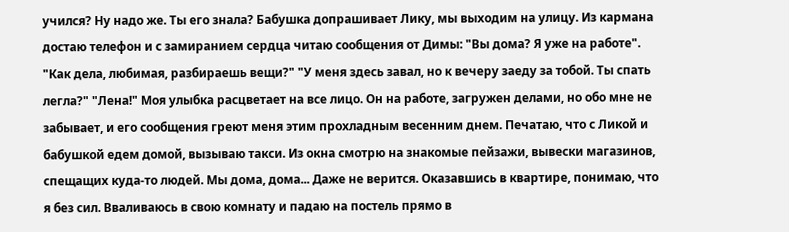учился? Ну надо же. Ты его знала? Бабушка допрашивает Лику, мы выходим на улицу. Из кармана достаю телефон и с замиранием сердца читаю сообщения от Димы: "Вы дома? Я уже на работе". "Как дела, любимая, разбираешь вещи?" "У меня здесь завал, но к вечеру заеду за тобой. Ты спать легла?" "Лена!" Моя улыбка расцветает на все лицо. Он на работе, загружен делами, но обо мне не забывает, и его сообщения греют меня этим прохладным весенним днем. Печатаю, что с Ликой и бабушкой едем домой, вызываю такси. Из окна смотрю на знакомые пейзажи, вывески магазинов, спещащих куда-то людей. Мы дома, дома... Даже не верится. Оказавшись в квартире, понимаю, что я без сил. Вваливаюсь в свою комнату и падаю на постель прямо в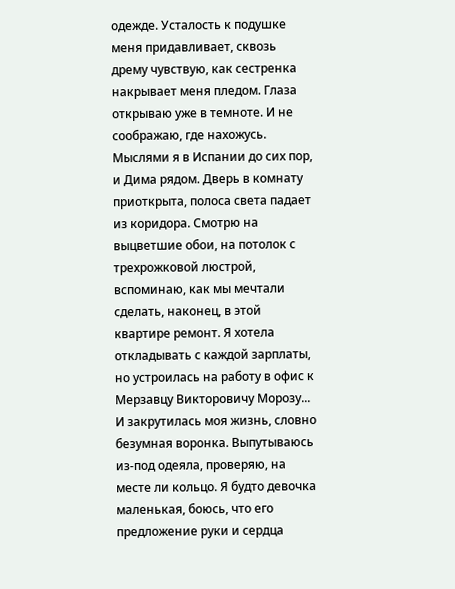одежде. Усталость к подушке меня придавливает, сквозь дрему чувствую, как сестренка накрывает меня пледом. Глаза открываю уже в темноте. И не соображаю, где нахожусь. Мыслями я в Испании до сих пор, и Дима рядом. Дверь в комнату приоткрыта, полоса света падает из коридора. Смотрю на выцветшие обои, на потолок с трехрожковой люстрой, вспоминаю, как мы мечтали сделать, наконец, в этой квартире ремонт. Я хотела откладывать с каждой зарплаты, но устроилась на работу в офис к Мерзавцу Викторовичу Морозу... И закрутилась моя жизнь, словно безумная воронка. Выпутываюсь из-под одеяла, проверяю, на месте ли кольцо. Я будто девочка маленькая, боюсь, что его предложение руки и сердца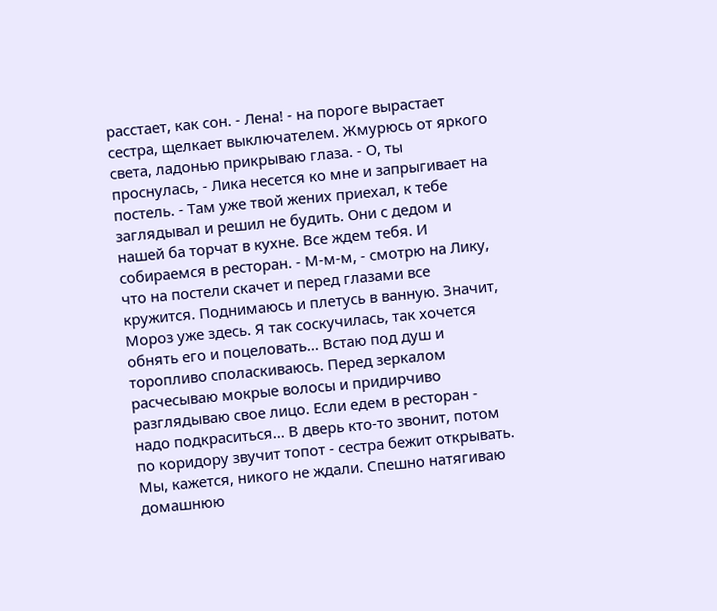расстает, как сон. - Лена! - на пороге вырастает сестра, щелкает выключателем. Жмурюсь от яркого света, ладонью прикрываю глаза. - О, ты проснулась, - Лика несется ко мне и запрыгивает на постель. - Там уже твой жених приехал, к тебе заглядывал и решил не будить. Они с дедом и нашей ба торчат в кухне. Все ждем тебя. И собираемся в ресторан. - М-м-м, - смотрю на Лику, что на постели скачет и перед глазами все кружится. Поднимаюсь и плетусь в ванную. Значит, Мороз уже здесь. Я так соскучилась, так хочется обнять его и поцеловать... Встаю под душ и торопливо споласкиваюсь. Перед зеркалом расчесываю мокрые волосы и придирчиво разглядываю свое лицо. Если едем в ресторан - надо подкраситься... В дверь кто-то звонит, потом по коридору звучит топот - сестра бежит открывать. Мы, кажется, никого не ждали. Спешно натягиваю домашнюю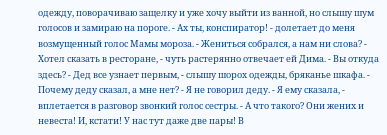одежду, поворачиваю защелку и уже хочу выйти из ванной, но слышу шум голосов и замираю на пороге. - Ах ты, конспиратор! - долетает до меня возмущенный голос Мамы мороза. - Жениться собрался, а нам ни слова? - Хотел сказать в ресторане, - чуть растерянно отвечает ей Дима. - Вы откуда здесь? - Дед все узнает первым, - слышу шорох одежды, бряканье шкафа. - Почему деду сказал, а мне нет? - Я не говорил деду. - Я ему сказала, - вплетается в разговор звонкий голос сестры. - А что такого? Они жених и невеста! И, кстати! У нас тут даже две пары! В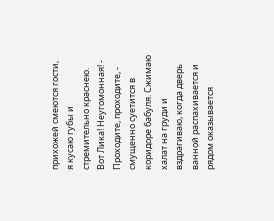прихожей смеются гости, я кусаю губы и стремительно краснею. Вот Лика! Неугомонная! - Проходите, проходите, - смущенно суетится в коридоре бабуля. Сжимаю халат на груди и вздрагиваю, когда дверь ванной распахивается и рядом оказывается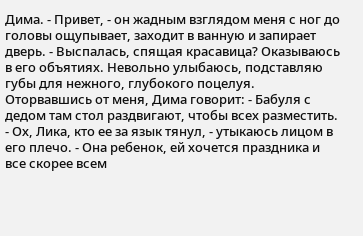Дима. - Привет, - он жадным взглядом меня с ног до головы ощупывает, заходит в ванную и запирает дверь. - Выспалась, спящая красавица? Оказываюсь в его объятиях. Невольно улыбаюсь, подставляю губы для нежного, глубокого поцелуя. Оторвавшись от меня, Дима говорит: - Бабуля с дедом там стол раздвигают, чтобы всех разместить. - Ох, Лика, кто ее за язык тянул, - утыкаюсь лицом в его плечо. - Она ребенок, ей хочется праздника и все скорее всем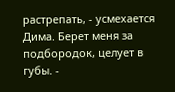растрепать, - усмехается Дима. Берет меня за подбородок, целует в губы. -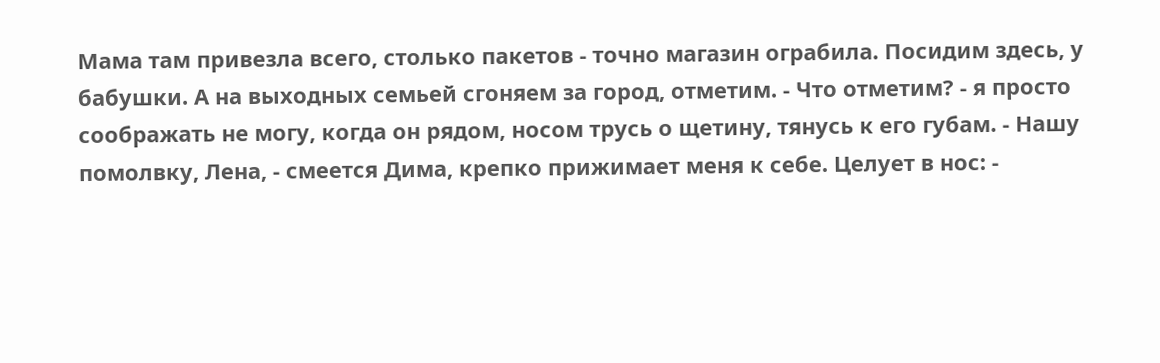Мама там привезла всего, столько пакетов - точно магазин ограбила. Посидим здесь, у бабушки. А на выходных семьей сгоняем за город, отметим. - Что отметим? - я просто соображать не могу, когда он рядом, носом трусь о щетину, тянусь к его губам. - Нашу помолвку, Лена, - смеется Дима, крепко прижимает меня к себе. Целует в нос: -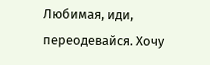Любимая, иди, переодевайся. Хочу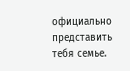официально представить тебя семье.